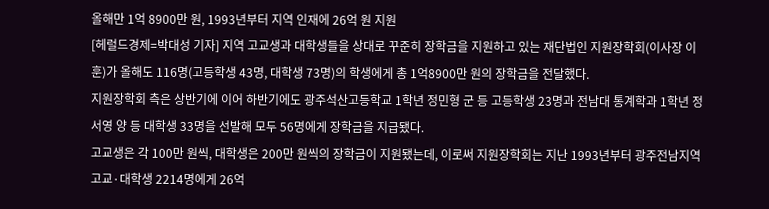올해만 1억 8900만 원, 1993년부터 지역 인재에 26억 원 지원
[헤럴드경제=박대성 기자] 지역 고교생과 대학생들을 상대로 꾸준히 장학금을 지원하고 있는 재단법인 지원장학회(이사장 이훈)가 올해도 116명(고등학생 43명, 대학생 73명)의 학생에게 총 1억8900만 원의 장학금을 전달했다.
지원장학회 측은 상반기에 이어 하반기에도 광주석산고등학교 1학년 정민형 군 등 고등학생 23명과 전남대 통계학과 1학년 정서영 양 등 대학생 33명을 선발해 모두 56명에게 장학금을 지급됐다.
고교생은 각 100만 원씩, 대학생은 200만 원씩의 장학금이 지원됐는데, 이로써 지원장학회는 지난 1993년부터 광주전남지역 고교·대학생 2214명에게 26억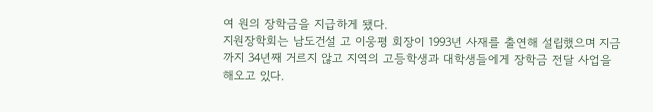여 원의 장학금을 지급하게 됐다.
지원장학회는 남도건설 고 이웅평 회장이 1993년 사재를 출연해 설립했으며 지금까지 34년째 거르지 않고 지역의 고등학생과 대학생들에게 장학금 전달 사업을 해오고 있다.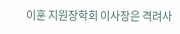이훈 지원장학회 이사장은 격려사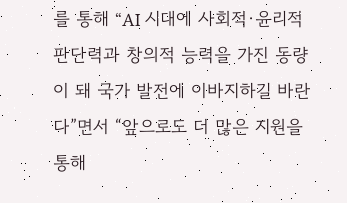를 통해 “AI 시대에 사회적·윤리적 판단력과 창의적 능력을 가진 동량이 돼 국가 발전에 이바지하길 바란다”면서 “앞으로도 더 많은 지원을 통해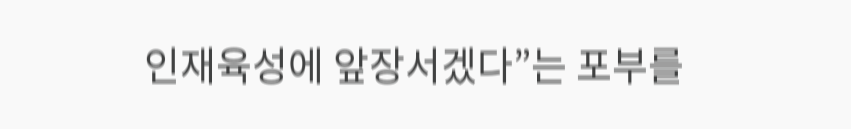인재육성에 앞장서겠다”는 포부를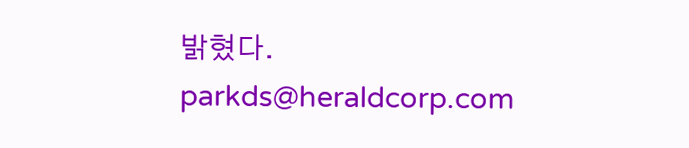밝혔다.
parkds@heraldcorp.com